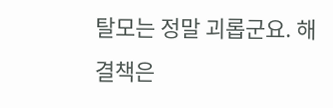탈모는 정말 괴롭군요. 해결책은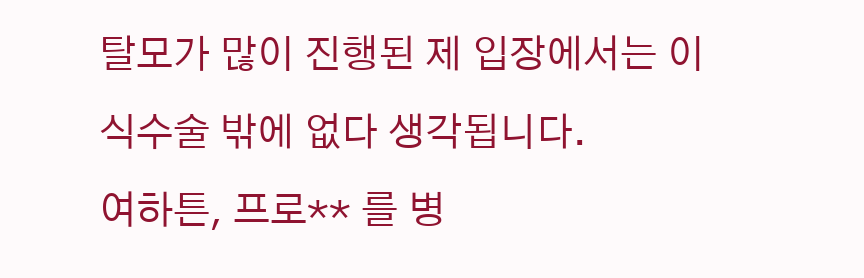탈모가 많이 진행된 제 입장에서는 이식수술 밖에 없다 생각됩니다.
여하튼, 프로** 를 병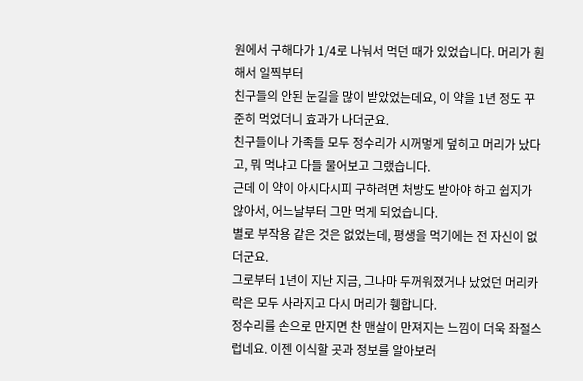원에서 구해다가 1/4로 나눠서 먹던 때가 있었습니다. 머리가 훤해서 일찍부터
친구들의 안된 눈길을 많이 받았었는데요, 이 약을 1년 정도 꾸준히 먹었더니 효과가 나더군요.
친구들이나 가족들 모두 정수리가 시꺼멓게 덮히고 머리가 났다고, 뭐 먹냐고 다들 물어보고 그랬습니다.
근데 이 약이 아시다시피 구하려면 처방도 받아야 하고 쉽지가 않아서, 어느날부터 그만 먹게 되었습니다.
별로 부작용 같은 것은 없었는데, 평생을 먹기에는 전 자신이 없더군요.
그로부터 1년이 지난 지금, 그나마 두꺼워졌거나 났었던 머리카락은 모두 사라지고 다시 머리가 휑합니다.
정수리를 손으로 만지면 찬 맨살이 만져지는 느낌이 더욱 좌절스럽네요. 이젠 이식할 곳과 정보를 알아보러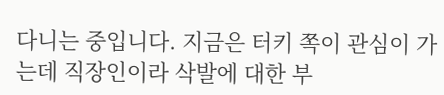다니는 중입니다. 지금은 터키 쪽이 관심이 가는데 직장인이라 삭발에 대한 부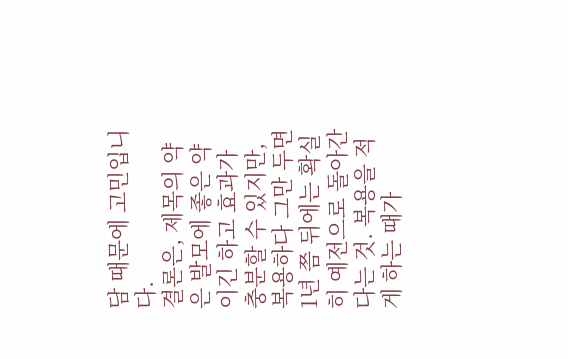담 때문에 고민입니다.
결론은, 제목의 약은 발모에 좋은 약이긴 하고 효과가 충분할 수 있지만, 복용하다 그만 두면 1년 쯤 뒤에는 확실히 예전으로 돌아간다는 것. 복용을 적게 하는 때가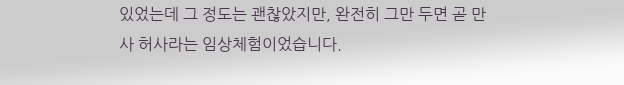있었는데 그 정도는 괜찮았지만, 완전히 그만 두면 곧 만사 허사라는 임상체험이었습니다.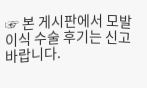☞ 본 게시판에서 모발이식 수술 후기는 신고 바랍니다.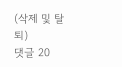(삭제 및 탈퇴)
댓글 20